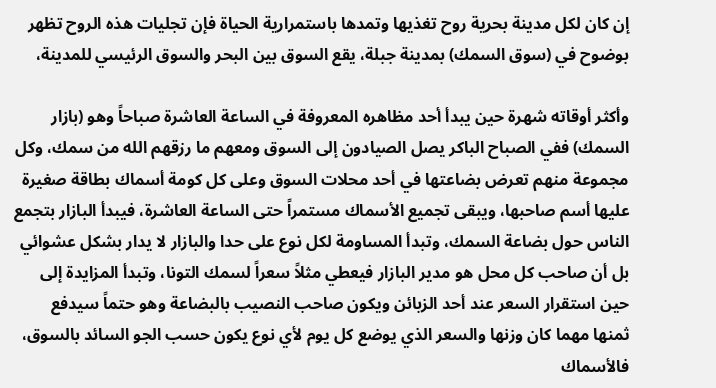إن كان لكل مدينة بحرية روح تغذيها وتمدها باستمرارية الحياة فإن تجليات هذه الروح تظهر بوضوح في (سوق السمك) بمدينة جبلة، يقع السوق بين البحر والسوق الرئيسي للمدينة،

وأكثر أوقاته شهرة حين يبدأ أحد مظاهره المعروفة في الساعة العاشرة صباحاً وهو (بازار السمك) ففي الصباح الباكر يصل الصيادون إلى السوق ومعهم ما رزقهم الله من سمك، وكل مجموعة منهم تعرض بضاعتها في أحد محلات السوق وعلى كل كومة أسماك بطاقة صغيرة عليها أسم صاحبها، ويبقى تجميع الأسماك مستمراً حتى الساعة العاشرة، فيبدأ البازار بتجمع الناس حول بضاعة السمك، وتبدأ المساومة لكل نوع على حدا والبازار لا يدار بشكل عشوائي بل أن صاحب كل محل هو مدير البازار فيعطي مثلاً سعراً لسمك التونا، وتبدأ المزايدة إلى حين استقرار السعر عند أحد الزبائن ويكون صاحب النصيب بالبضاعة وهو حتماً سيدفع ثمنها مهما كان وزنها والسعر الذي يوضع كل يوم لأي نوع يكون حسب الجو السائد بالسوق، فالأسماك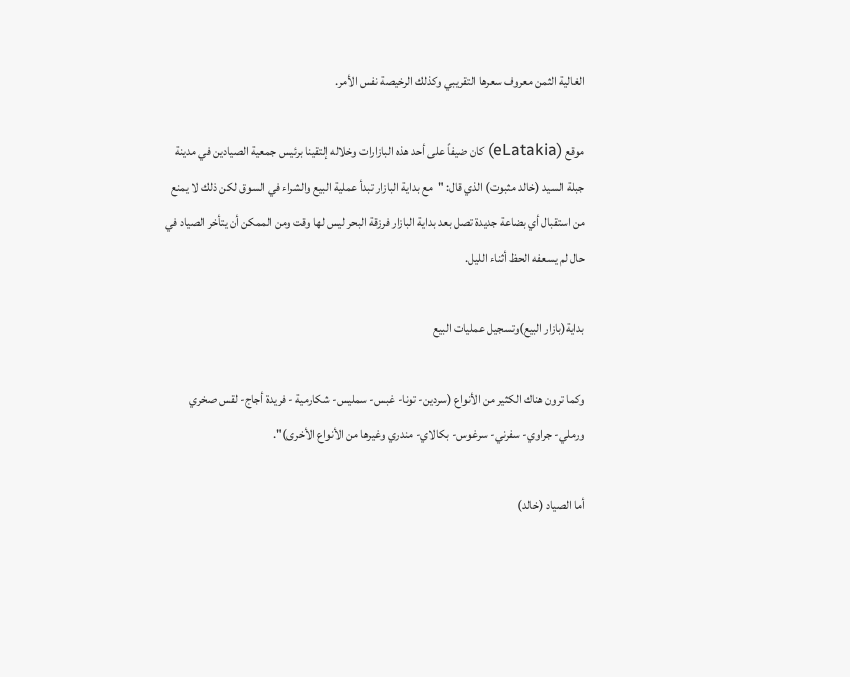الغالية الثمن معروف سعرها التقريبي وكذلك الرخيصة نفس الأمر.

موقع (eLatakia) كان ضيفاً على أحد هذه البازارات وخلاله إلتقينا برئيس جمعية الصيادين في مدينة جبلة السيد (خالد مثبوت) الذي قال: "مع بداية البازار تبدأ عملية البيع والشراء في السوق لكن ذلك لا يمنع من استقبال أي بضاعة جديدة تصل بعد بداية البازار فرزقة البحر ليس لها وقت ومن الممكن أن يتأخر الصياد في حال لم يسعفه الحظ أثناء الليل.

بداية(بازار البيع)وتسجيل عمليات البيع

وكما ترون هناك الكثير من الأنواع (سردين- تونا- غبس- سمليس- شكارمية - فريدة أجاج- لقس صخري ورملي- جراوي- سفرني- سرغوس- بكالاي- مندري وغيرها من الأنواع الأخرى)".

أما الصياد (خالد)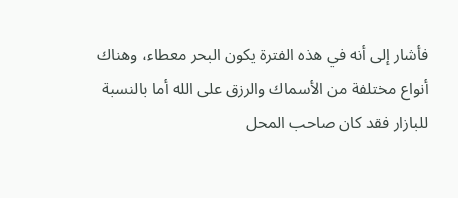فأشار إلى أنه في هذه الفترة يكون البحر معطاء، وهناك أنواع مختلفة من الأسماك والرزق على الله أما بالنسبة للبازار فقد كان صاحب المحل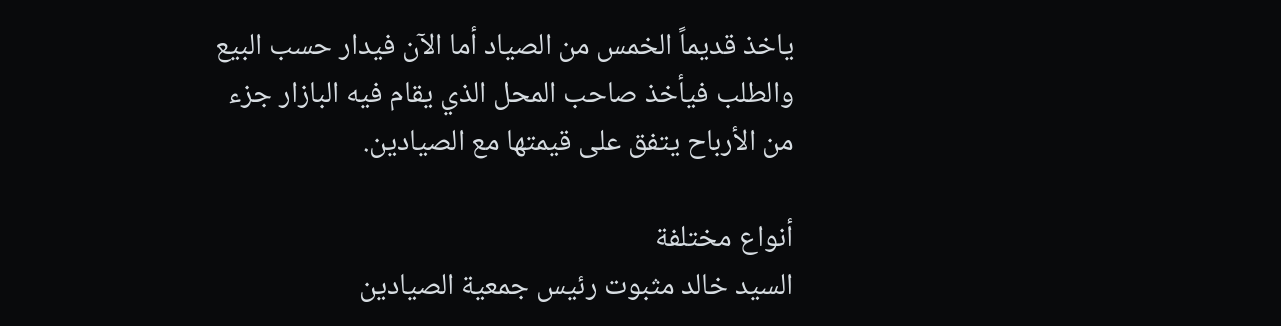ياخذ قديماً الخمس من الصياد أما الآن فيدار حسب البيع والطلب فيأخذ صاحب المحل الذي يقام فيه البازار جزء من الأرباح يتفق على قيمتها مع الصيادين.

أنواع مختلفة
السيد خالد مثبوت رئيس جمعية الصيادين